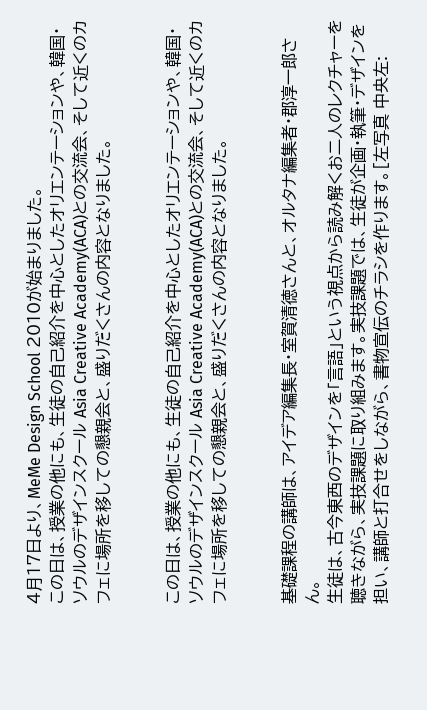4月17日より、MeMe Design School 2010が始まりました。
この日は、授業の他にも、生徒の自己紹介を中心としたオリエンテーションや、韓国・ソウルのデザインスクール Asia Creative Academy(ACA)との交流会、そして近くのカフェに場所を移しての懇親会と、盛りだくさんの内容となりました。


この日は、授業の他にも、生徒の自己紹介を中心としたオリエンテーションや、韓国・ソウルのデザインスクール Asia Creative Academy(ACA)との交流会、そして近くのカフェに場所を移しての懇親会と、盛りだくさんの内容となりました。


基礎課程の講師は、アイデア編集長・室賀清徳さんと、オルタナ編集者・郡淳一郎さん。
生徒は、古今東西のデザインを「言語」という視点から読み解くお二人のレクチャーを聴きながら、実技課題に取り組みます。実技課題では、生徒が企画・執筆・デザインを担い、講師と打合せをしながら、書物宣伝のチラシを作ります。[左写真 中央左: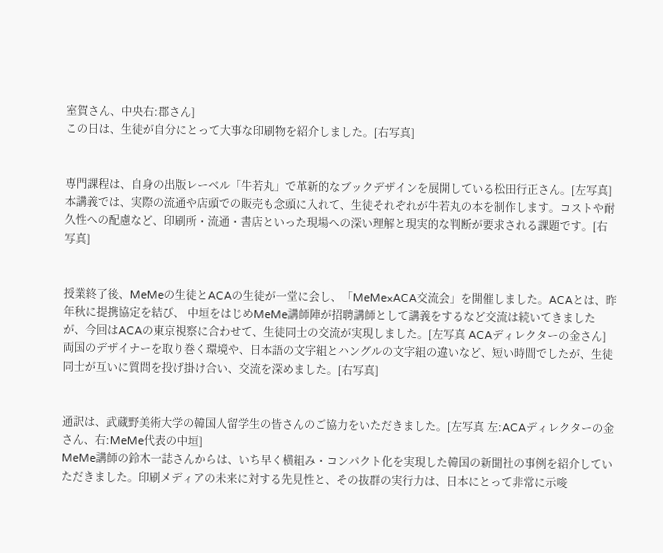室賀さん、中央右:郡さん]
この日は、生徒が自分にとって大事な印刷物を紹介しました。[右写真]


専門課程は、自身の出版レーベル「牛若丸」で革新的なブックデザインを展開している松田行正さん。[左写真]
本講義では、実際の流通や店頭での販売も念頭に入れて、生徒それぞれが牛若丸の本を制作します。コストや耐久性への配慮など、印刷所・流通・書店といった現場への深い理解と現実的な判断が要求される課題です。[右写真]


授業終了後、MeMeの生徒とACAの生徒が一堂に会し、「MeMe×ACA交流会」を開催しました。ACAとは、昨年秋に提携協定を結び、 中垣をはじめMeMe講師陣が招聘講師として講義をするなど交流は続いてきましたが、今回はACAの東京視察に合わせて、生徒同士の交流が実現しました。[左写真 ACAディレクターの金さん]
両国のデザイナーを取り巻く環境や、日本語の文字組とハングルの文字組の違いなど、短い時間でしたが、生徒同士が互いに質問を投げ掛け合い、交流を深めました。[右写真]


通訳は、武蔵野美術大学の韓国人留学生の皆さんのご協力をいただきました。[左写真 左:ACAディレクターの金さん、右:MeMe代表の中垣]
MeMe講師の鈴木一誌さんからは、いち早く横組み・コンパクト化を実現した韓国の新聞社の事例を紹介していただきました。印刷メディアの未来に対する先見性と、その抜群の実行力は、日本にとって非常に示唆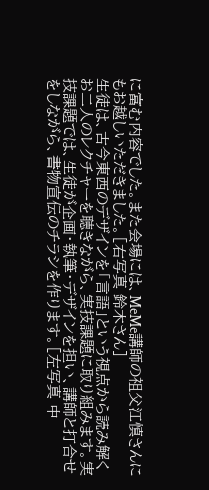に富む内容でした。また会場には、MeMe講師の祖父江慎さんにもお越しいただきました。[右写真 鈴木さん]
生徒は、古今東西のデザインを「言語」という視点から読み解くお二人のレクチャーを聴きながら、実技課題に取り組みます。実技課題では、生徒が企画・執筆・デザインを担い、講師と打合せをしながら、書物宣伝のチラシを作ります。[左写真 中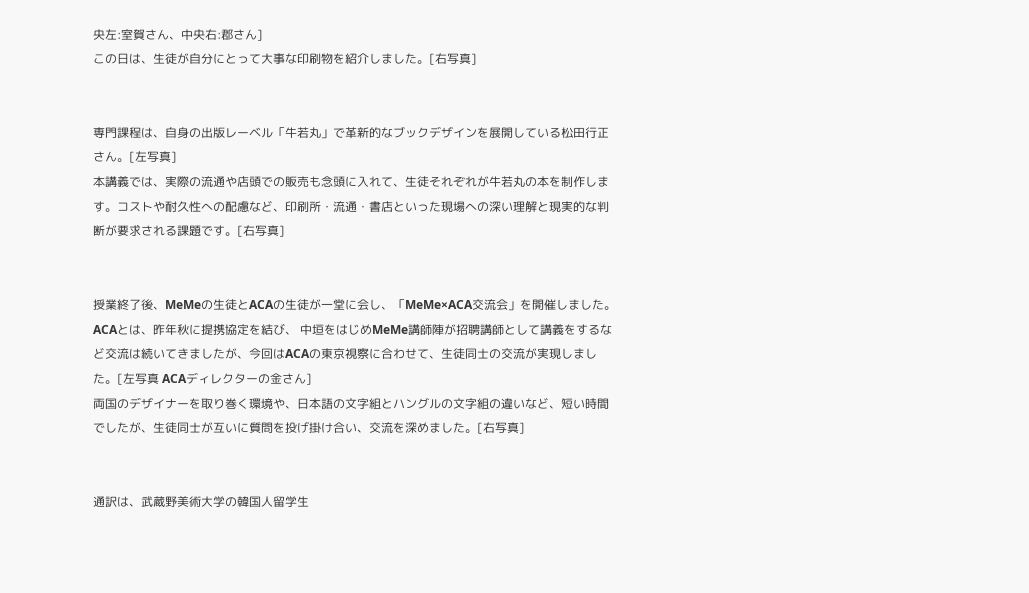央左:室賀さん、中央右:郡さん]
この日は、生徒が自分にとって大事な印刷物を紹介しました。[右写真]


専門課程は、自身の出版レーベル「牛若丸」で革新的なブックデザインを展開している松田行正さん。[左写真]
本講義では、実際の流通や店頭での販売も念頭に入れて、生徒それぞれが牛若丸の本を制作します。コストや耐久性への配慮など、印刷所・流通・書店といった現場への深い理解と現実的な判断が要求される課題です。[右写真]


授業終了後、MeMeの生徒とACAの生徒が一堂に会し、「MeMe×ACA交流会」を開催しました。ACAとは、昨年秋に提携協定を結び、 中垣をはじめMeMe講師陣が招聘講師として講義をするなど交流は続いてきましたが、今回はACAの東京視察に合わせて、生徒同士の交流が実現しました。[左写真 ACAディレクターの金さん]
両国のデザイナーを取り巻く環境や、日本語の文字組とハングルの文字組の違いなど、短い時間でしたが、生徒同士が互いに質問を投げ掛け合い、交流を深めました。[右写真]


通訳は、武蔵野美術大学の韓国人留学生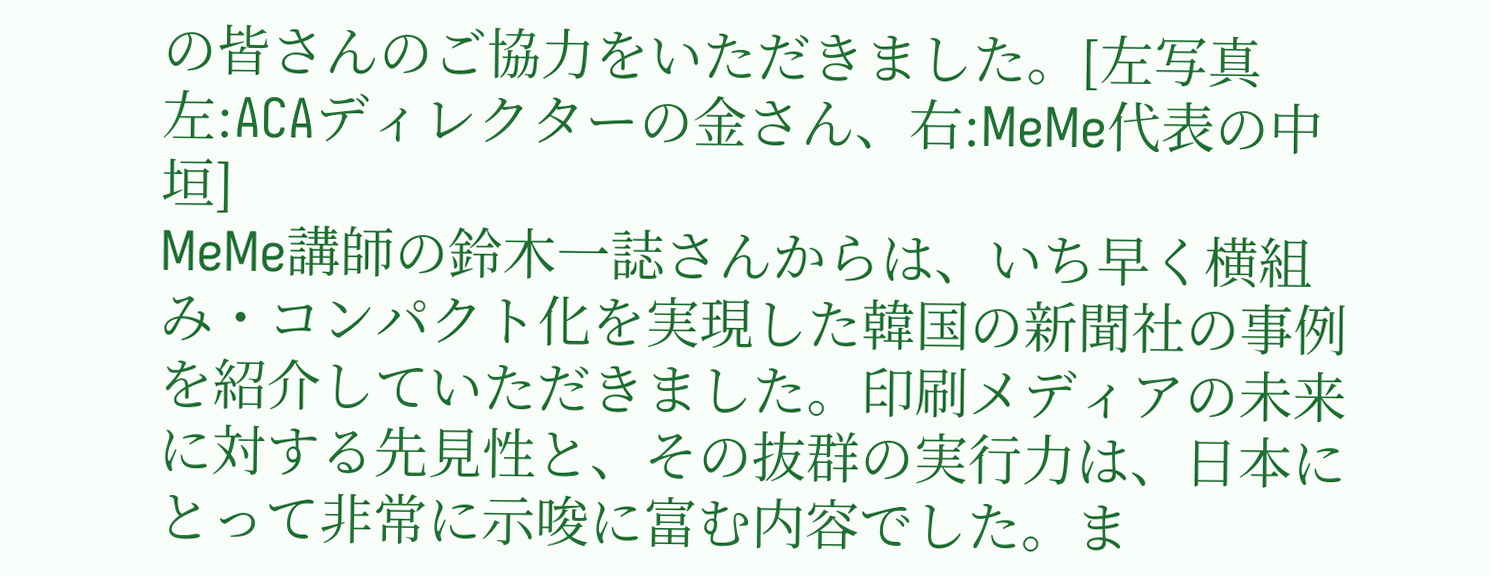の皆さんのご協力をいただきました。[左写真 左:ACAディレクターの金さん、右:MeMe代表の中垣]
MeMe講師の鈴木一誌さんからは、いち早く横組み・コンパクト化を実現した韓国の新聞社の事例を紹介していただきました。印刷メディアの未来に対する先見性と、その抜群の実行力は、日本にとって非常に示唆に富む内容でした。ま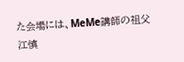た会場には、MeMe講師の祖父江慎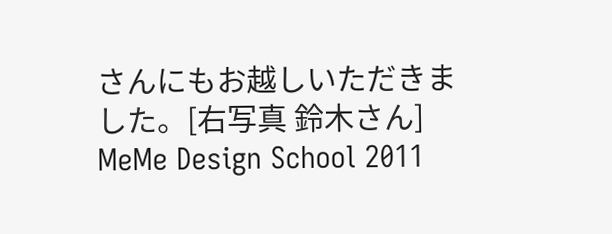さんにもお越しいただきました。[右写真 鈴木さん]
MeMe Design School 2011